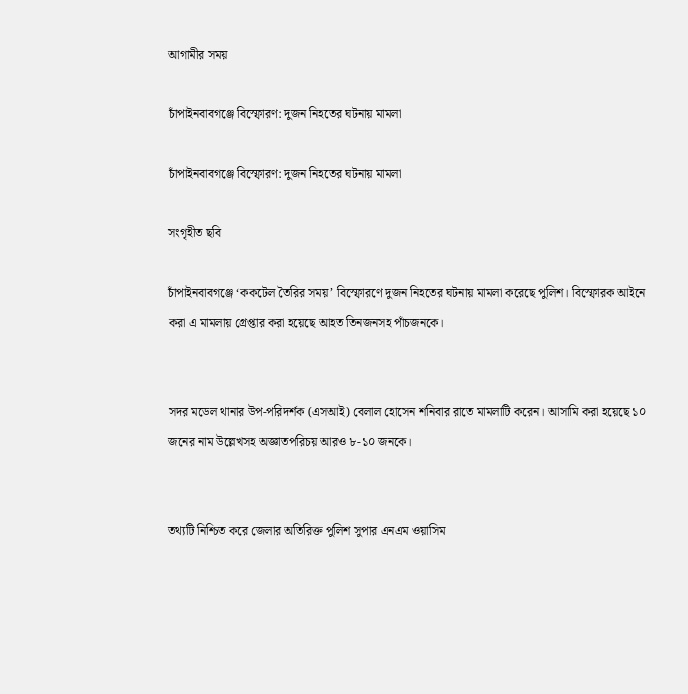আগামীর সময়

চাঁপাইনবাবগঞ্জে বিস্ফোরণ: দুজন নিহতের ঘটনায় মামলা

চাঁপাইনবাবগঞ্জে বিস্ফোরণ: দুজন নিহতের ঘটনায় মামলা

সংগৃহীত ছবি

চাঁপাইনবাবগঞ্জে ‘ককটেল তৈরির সময়’ বিস্ফোরণে দুজন নিহতের ঘটনায় মামলা করেছে পুলিশ। বিস্ফোরক আইনে করা এ মামলায় গ্রেপ্তার করা হয়েছে আহত তিনজনসহ পাঁচজনকে।


সদর মডেল থানার উপ-পরিদর্শক (এসআই) বেলাল হোসেন শনিবার রাতে মামলাটি করেন। আসামি করা হয়েছে ১০ জনের নাম উল্লেখসহ অজ্ঞাতপরিচয় আরও ৮-১০ জনকে।


তথ্যটি নিশ্চিত করে জেলার অতিরিক্ত পুলিশ সুপার এনএম ওয়াসিম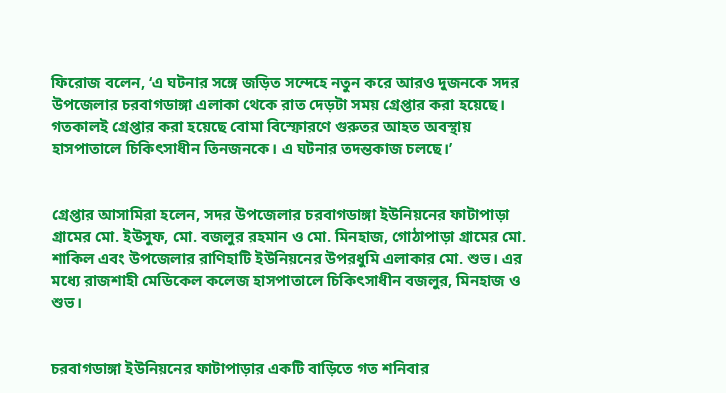ফিরোজ বলেন, ‘এ ঘটনার সঙ্গে জড়িত সন্দেহে নতুন করে আরও দুজনকে সদর উপজেলার চরবাগডাঙ্গা এলাকা থেকে রাত দেড়টা সময় গ্রেপ্তার করা হয়েছে। গতকালই গ্রেপ্তার করা হয়েছে বোমা বিস্ফোরণে গুরুতর আহত অবস্থায় হাসপাতালে চিকিৎসাধীন তিনজনকে। এ ঘটনার তদন্তকাজ চলছে।’


গ্রেপ্তার আসামিরা হলেন, সদর উপজেলার চরবাগডাঙ্গা ইউনিয়নের ফাটাপাড়া গ্রামের মো. ইউসুফ, মো. বজলুর রহমান ও মো. মিনহাজ, গোঠাপাড়া গ্রামের মো. শাকিল এবং উপজেলার রাণিহাটি ইউনিয়নের উপরধুমি এলাকার মো. শুভ। এর মধ্যে রাজশাহী মেডিকেল কলেজ হাসপাতালে চিকিৎসাধীন বজলুর, মিনহাজ ও শুভ।


চরবাগডাঙ্গা ইউনিয়নের ফাটাপাড়ার একটি বাড়িতে গত শনিবার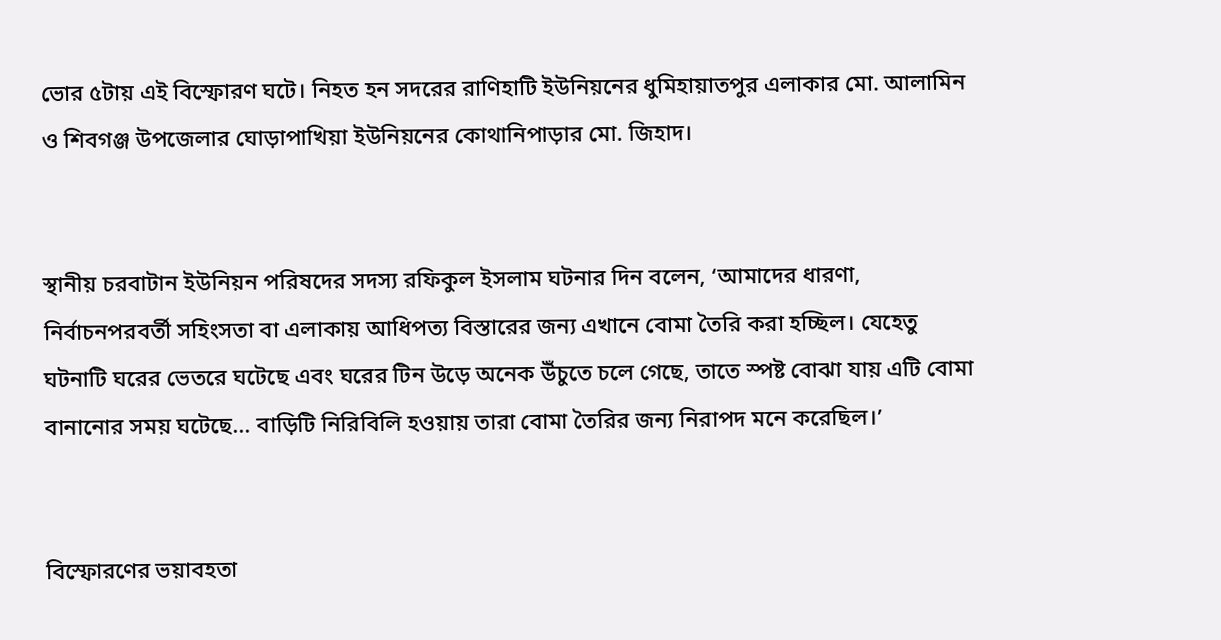ভোর ৫টায় এই বিস্ফোরণ ঘটে। নিহত হন সদরের রাণিহাটি ইউনিয়নের ধুমিহায়াতপুর এলাকার মো. আলামিন ও শিবগঞ্জ উপজেলার ঘোড়াপাখিয়া ইউনিয়নের কোথানিপাড়ার মো. জিহাদ।


স্থানীয় চরবাটান ইউনিয়ন পরিষদের সদস্য রফিকুল ইসলাম ঘটনার দিন বলেন, ‘আমাদের ধারণা, নির্বাচনপরবর্তী সহিংসতা বা এলাকায় আধিপত্য বিস্তারের জন্য এখানে বোমা তৈরি করা হচ্ছিল। যেহেতু ঘটনাটি ঘরের ভেতরে ঘটেছে এবং ঘরের টিন উড়ে অনেক উঁচুতে চলে গেছে, তাতে স্পষ্ট বোঝা যায় এটি বোমা বানানোর সময় ঘটেছে... বাড়িটি নিরিবিলি হওয়ায় তারা বোমা তৈরির জন্য নিরাপদ মনে করেছিল।’


বিস্ফোরণের ভয়াবহতা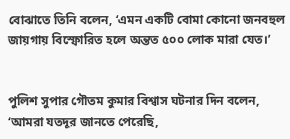বোঝাতে তিনি বলেন, ‘এমন একটি বোমা কোনো জনবহুল জায়গায় বিস্ফোরিত হলে অন্তত ৫০০ লোক মারা যেত।’


পুলিশ সুপার গৌতম কুমার বিশ্বাস ঘটনার দিন বলেন, ‘আমরা যতদূর জানতে পেরেছি,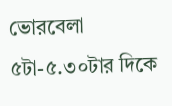ভোরবেলা ৫টা-৫.৩০টার দিকে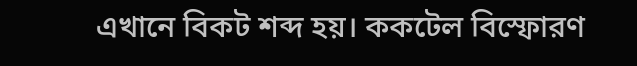এখানে বিকট শব্দ হয়। ককটেল বিস্ফোরণ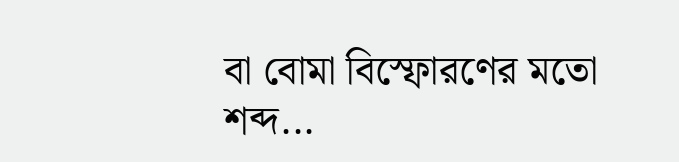বা বোমা বিস্ফোরণের মতো শব্দ...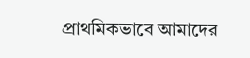প্রাথমিকভাবে আমাদের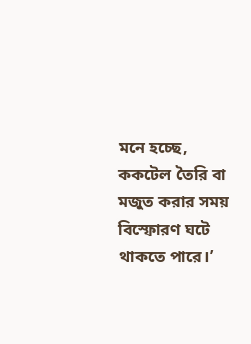মনে হচ্ছে, ককটেল তৈরি বা মজুত করার সময় বিস্ফোরণ ঘটে থাকতে পারে।’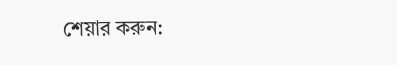শেয়ার করুন: